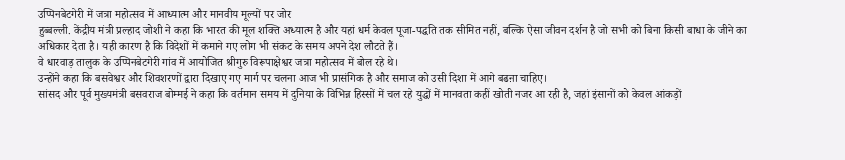उप्पिनबेटगेरी में जत्रा महोत्सव में आध्यात्म और मानवीय मूल्यों पर जोर
हुब्बल्ली. केंद्रीय मंत्री प्रल्हाद जोशी ने कहा कि भारत की मूल शक्ति अध्यात्म है और यहां धर्म केवल पूजा-पद्धति तक सीमित नहीं, बल्कि ऐसा जीवन दर्शन है जो सभी को बिना किसी बाधा के जीने का अधिकार देता है। यही कारण है कि विदेशों में कमाने गए लोग भी संकट के समय अपने देश लौटते हैं।
वे धारवाड़ तालुक के उप्पिनबेटगेरी गांव में आयोजित श्रीगुरु विरूपाक्षेश्वर जत्रा महोत्सव में बोल रहे थे।
उन्होंने कहा कि बसवेश्वर और शिवशरणों द्वारा दिखाए गए मार्ग पर चलना आज भी प्रासंगिक है और समाज को उसी दिशा में आगे बढऩा चाहिए।
सांसद और पूर्व मुख्यमंत्री बसवराज बोम्मई ने कहा कि वर्तमान समय में दुनिया के विभिन्न हिस्सों में चल रहे युद्धों में मानवता कहीं खोती नजर आ रही है, जहां इंसानों को केवल आंकड़ों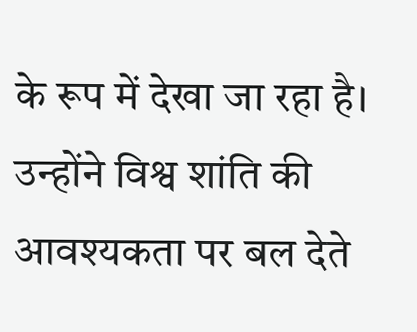के रूप में देखा जा रहा है। उन्होंने विश्व शांति की आवश्यकता पर बल देते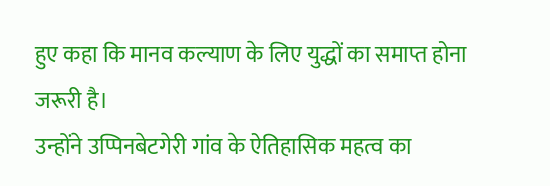हुए कहा कि मानव कल्याण के लिए युद्धों का समाप्त होना जरूरी है।
उन्होंने उप्पिनबेटगेरी गांव के ऐतिहासिक महत्व का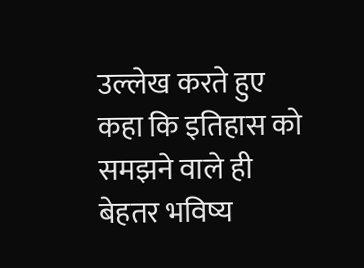उल्लेख करते हुए कहा कि इतिहास को समझने वाले ही बेहतर भविष्य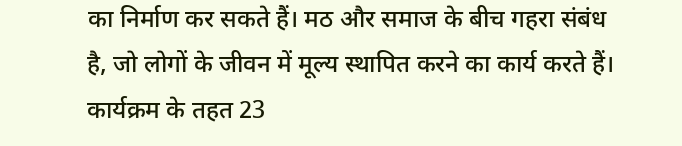का निर्माण कर सकते हैं। मठ और समाज के बीच गहरा संबंध है, जो लोगों के जीवन में मूल्य स्थापित करने का कार्य करते हैं।
कार्यक्रम के तहत 23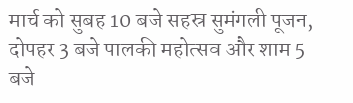मार्च को सुबह 10 बजे सहस्र सुमंगली पूजन, दोपहर 3 बजे पालकी महोत्सव और शाम 5 बजे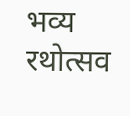भव्य रथोत्सव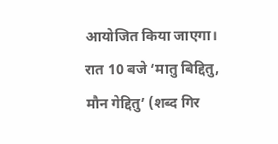आयोजित किया जाएगा। रात 10 बजे ‘मातु बिद्दितु, मौन गेद्दितु’ (शब्द गिर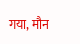गया, मौन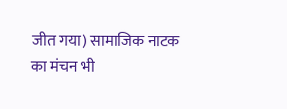जीत गया) सामाजिक नाटक का मंचन भी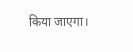किया जाएगा।